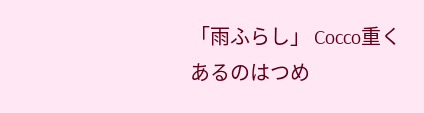「雨ふらし」 Cocco重くあるのはつめ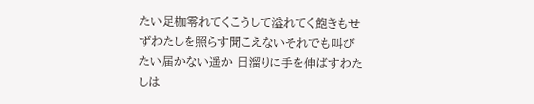たい足枷零れてくこうして溢れてく飽きもせずわたしを照らす聞こえないそれでも叫びたい届かない遥か 日溜りに手を伸ばすわたしは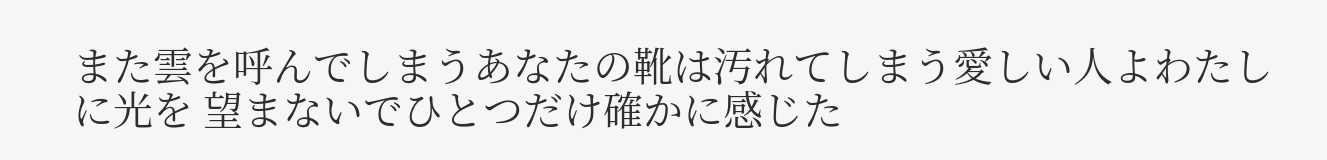また雲を呼んでしまうあなたの靴は汚れてしまう愛しい人よわたしに光を 望まないでひとつだけ確かに感じた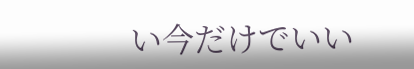い今だけでいい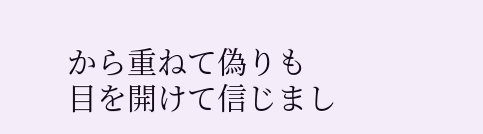から重ねて偽りも 目を開けて信じまし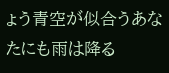ょう青空が似合うあなたにも雨は降る